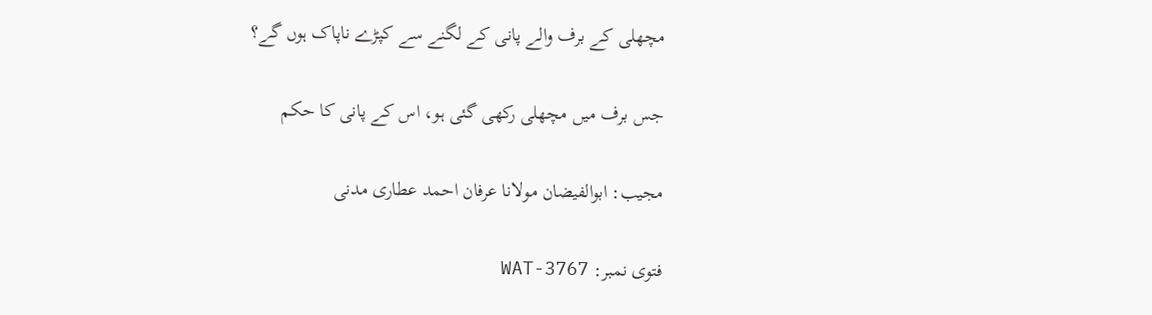مچھلی کے برف والے پانی کے لگنے سے کپڑے ناپاک ہوں گے؟

جس برف میں مچھلی رکھی گئی ہو، اس کے پانی کا حکم

مجیب: ابوالفیضان مولانا عرفان احمد عطاری مدنی

فتوی نمبر: WAT-3767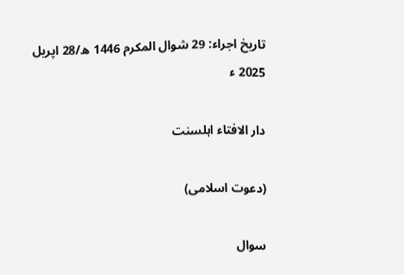تاریخ اجراء: 29 شوال المکرم 1446 ھ/28 اپریل 2025 ء

دار الافتاء اہلسنت

(دعوت اسلامی)

سوال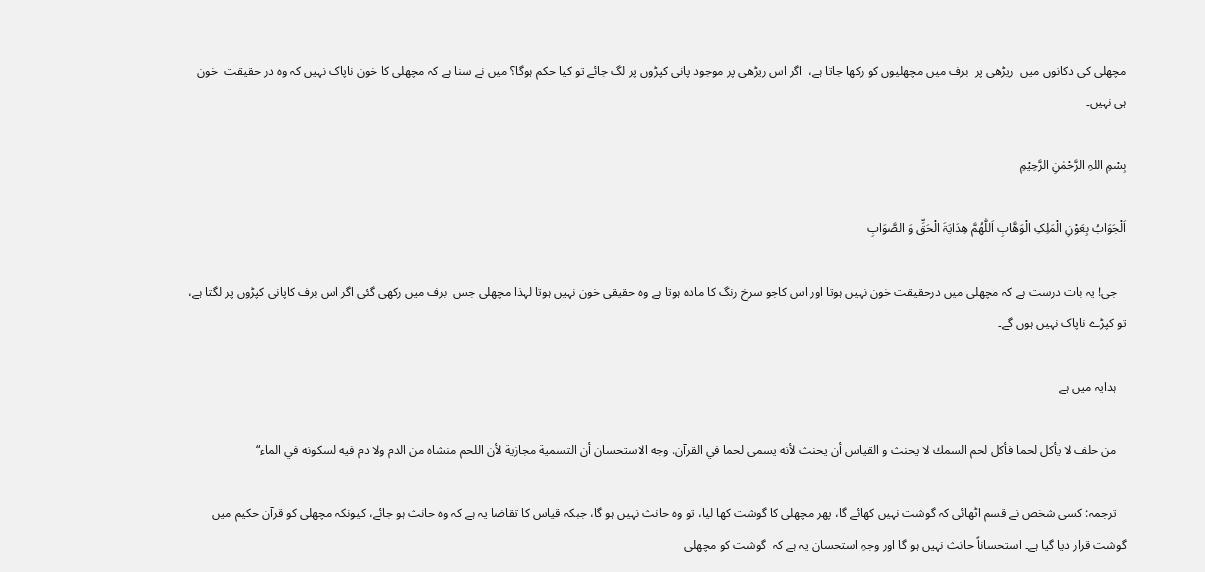مچھلی کی دکانوں میں  ریڑھی پر  برف میں مچھلیوں کو رکھا جاتا ہے،  اگر اس ریڑھی پر موجود پانی کپڑوں پر لگ جائے تو کیا حکم ہوگا؟ میں نے سنا ہے کہ مچھلی کا خون ناپاک نہیں کہ وہ در حقیقت  خون ہی نہیں۔

بِسْمِ اللہِ الرَّحْمٰنِ الرَّحِيْمِ

اَلْجَوَابُ بِعَوْنِ الْمَلِکِ الْوَھَّابِ اَللّٰھُمَّ ھِدَایَۃَ الْحَقِّ وَ الصَّوَابِ

   جی! یہ بات درست ہے کہ مچھلی میں درحقیقت خون نہیں ہوتا اور اس کاجو سرخ رنگ کا مادہ ہوتا ہے وہ حقیقی خون نہیں ہوتا لہذا مچھلی جس  برف میں رکھی گئی اگر اس برف کاپانی کپڑوں پر لگتا ہے، تو کپڑے ناپاک نہیں ہوں گے۔

   ہدایہ میں ہے

   من حلف لا يأكل لحما فأكل لحم السمك لا يحنث و القياس أن يحنث لأنه يسمى لحما في القرآن. وجه الاستحسان أن التسمية مجازية لأن اللحم منشاه من الدم ولا دم فيه لسكونه في الماء“

   ترجمہ: کسی شخص نے قسم اٹھائی کہ گوشت نہیں کھائے گا، پھر مچھلی کا گوشت کھا لیا، تو وہ حانث نہیں ہو گا، جبکہ قیاس کا تقاضا یہ ہے کہ وہ حانث ہو جائے، کیونکہ مچھلی کو قرآن حکیم میں گوشت قرار دیا گیا ہے۔ استحساناً حانث نہیں ہو گا اور وجہِ استحسان یہ ہے کہ  گوشت کو مچھلی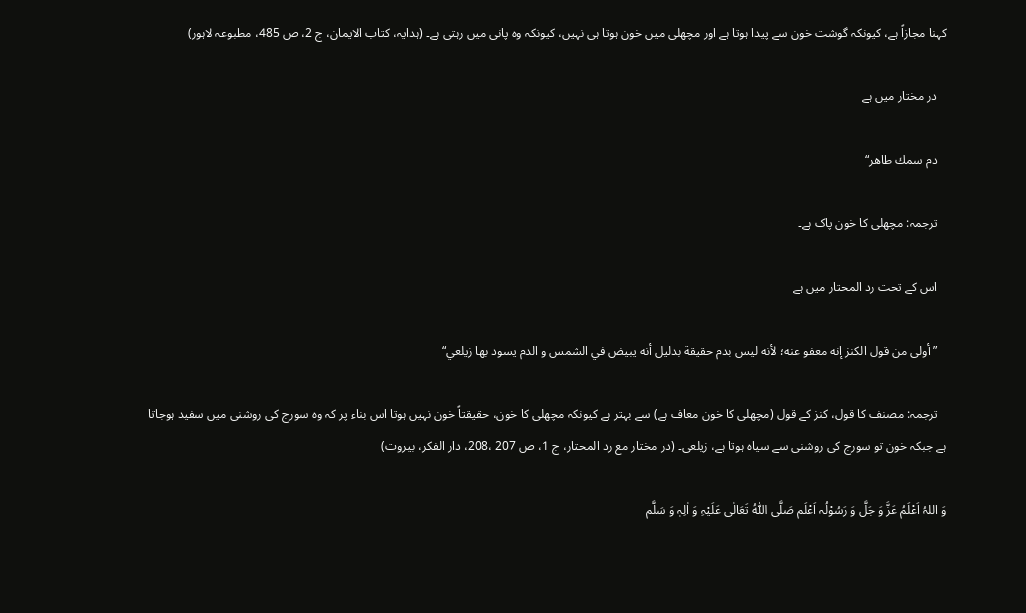کہنا مجازاً ہے، کیونکہ گوشت خون سے پیدا ہوتا ہے اور مچھلی میں خون ہوتا ہی نہیں، کیونکہ وہ پانی میں رہتی ہے۔ (ہدایہ، کتاب الایمان، ج 2، ص 485، مطبوعہ لاہور)

   در مختار میں ہے

   دم سمك طاهر“

   ترجمہ: مچھلی کا خون پاک ہے۔

   اس کے تحت رد المحتار میں ہے

   ”أولى من قول الكنز إنه معفو عنه؛ لأنه ليس بدم حقيقة بدليل أنه يبيض في الشمس و الدم يسود بها زيلعي“

   ترجمہ: مصنف کا قول، کنز کے قول (مچھلی کا خون معاف ہے) سے بہتر ہے کیونکہ مچھلی کا خون، حقیقتاً خون نہیں ہوتا اس بناء پر کہ وہ سورج کی روشنی میں سفید ہوجاتا ہے جبکہ خون تو سورج کی روشنی سے سیاہ ہوتا ہے، زیلعی۔ (در مختار مع رد المحتار، ج 1، ص 207 ،208، دار الفکر، بیروت)

وَ اللہُ اَعْلَمُ عَزَّ وَ جَلَّ وَ رَسُوْلُہ اَعْلَم صَلَّی اللّٰہُ تَعَالٰی عَلَیْہِ وَ اٰلِہٖ وَ سَلَّم